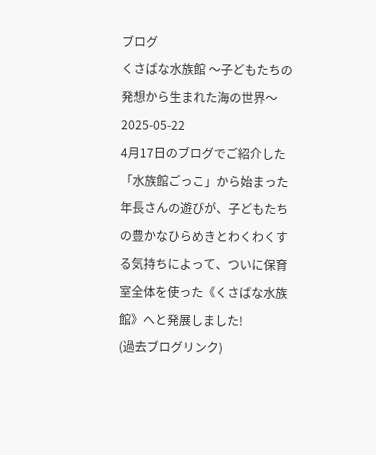ブログ
くさばな水族館 〜子どもたちの発想から生まれた海の世界〜
2025-05-22
4月17日のブログでご紹介した「水族館ごっこ」から始まった年長さんの遊びが、子どもたちの豊かなひらめきとわくわくする気持ちによって、ついに保育室全体を使った《くさばな水族館》へと発展しました!
(過去ブログリンク)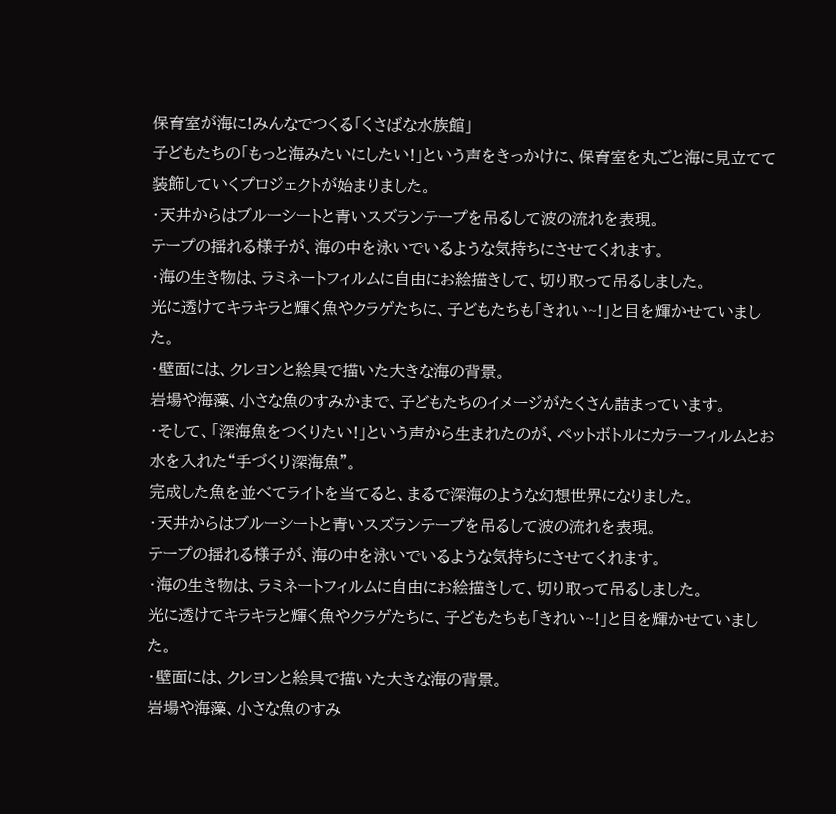保育室が海に!みんなでつくる「くさばな水族館」
子どもたちの「もっと海みたいにしたい!」という声をきっかけに、保育室を丸ごと海に見立てて装飾していくプロジェクトが始まりました。
・天井からはブルーシートと青いスズランテープを吊るして波の流れを表現。
テープの揺れる様子が、海の中を泳いでいるような気持ちにさせてくれます。
・海の生き物は、ラミネートフィルムに自由にお絵描きして、切り取って吊るしました。
光に透けてキラキラと輝く魚やクラゲたちに、子どもたちも「きれい~!」と目を輝かせていました。
・壁面には、クレヨンと絵具で描いた大きな海の背景。
岩場や海藻、小さな魚のすみかまで、子どもたちのイメージがたくさん詰まっています。
・そして、「深海魚をつくりたい!」という声から生まれたのが、ペットボトルにカラーフィルムとお水を入れた“手づくり深海魚”。
完成した魚を並べてライトを当てると、まるで深海のような幻想世界になりました。
・天井からはブルーシートと青いスズランテープを吊るして波の流れを表現。
テープの揺れる様子が、海の中を泳いでいるような気持ちにさせてくれます。
・海の生き物は、ラミネートフィルムに自由にお絵描きして、切り取って吊るしました。
光に透けてキラキラと輝く魚やクラゲたちに、子どもたちも「きれい~!」と目を輝かせていました。
・壁面には、クレヨンと絵具で描いた大きな海の背景。
岩場や海藻、小さな魚のすみ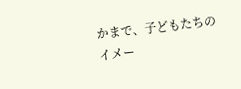かまで、子どもたちのイメー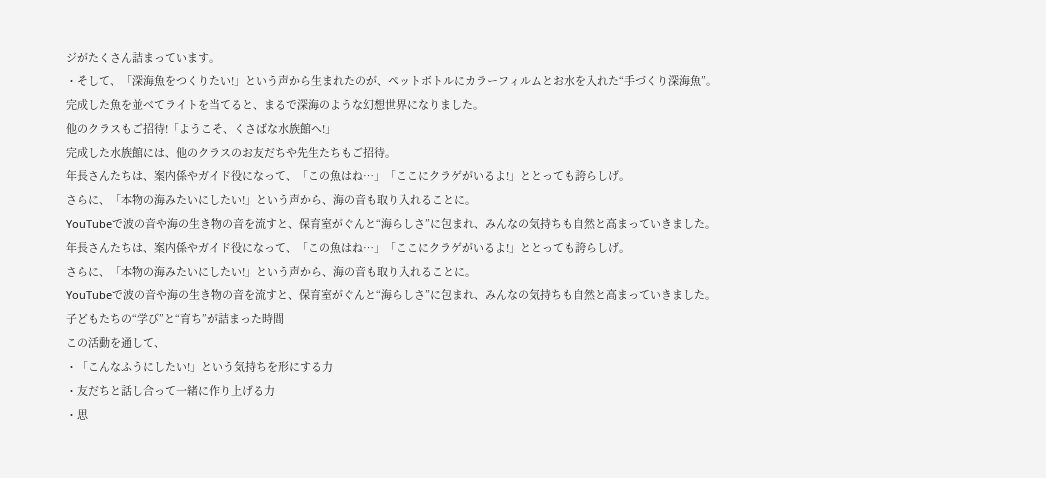ジがたくさん詰まっています。
・そして、「深海魚をつくりたい!」という声から生まれたのが、ペットボトルにカラーフィルムとお水を入れた“手づくり深海魚”。
完成した魚を並べてライトを当てると、まるで深海のような幻想世界になりました。
他のクラスもご招待!「ようこそ、くさばな水族館へ!」
完成した水族館には、他のクラスのお友だちや先生たちもご招待。
年長さんたちは、案内係やガイド役になって、「この魚はね…」「ここにクラゲがいるよ!」ととっても誇らしげ。
さらに、「本物の海みたいにしたい!」という声から、海の音も取り入れることに。
YouTubeで波の音や海の生き物の音を流すと、保育室がぐんと“海らしさ”に包まれ、みんなの気持ちも自然と高まっていきました。
年長さんたちは、案内係やガイド役になって、「この魚はね…」「ここにクラゲがいるよ!」ととっても誇らしげ。
さらに、「本物の海みたいにしたい!」という声から、海の音も取り入れることに。
YouTubeで波の音や海の生き物の音を流すと、保育室がぐんと“海らしさ”に包まれ、みんなの気持ちも自然と高まっていきました。
子どもたちの“学び”と“育ち”が詰まった時間
この活動を通して、
・「こんなふうにしたい!」という気持ちを形にする力
・友だちと話し合って一緒に作り上げる力
・思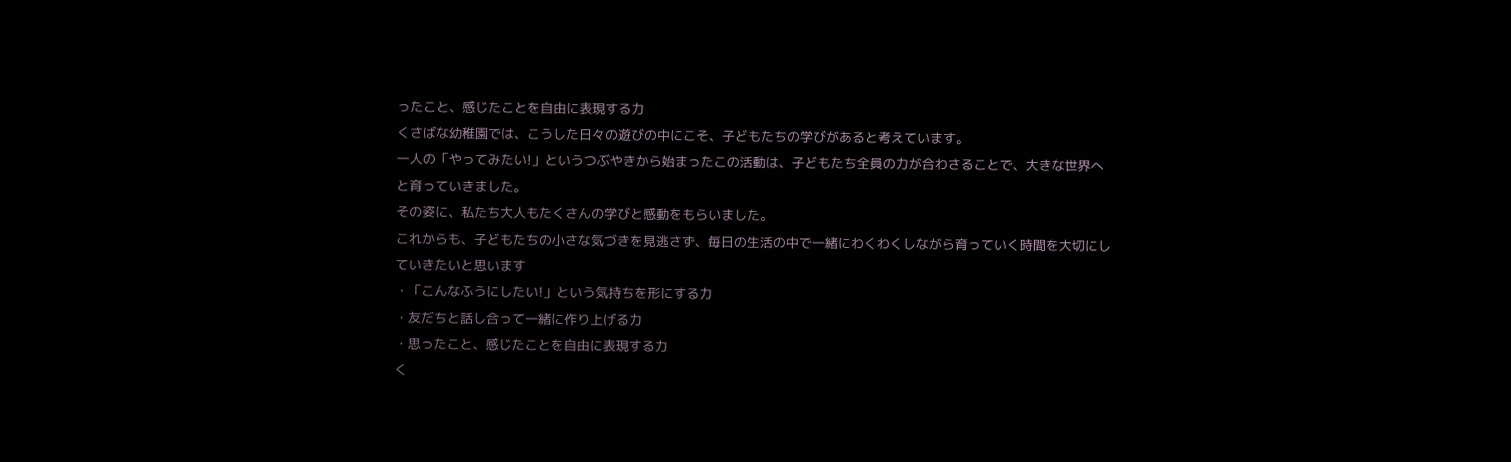ったこと、感じたことを自由に表現する力
くさばな幼稚園では、こうした日々の遊びの中にこそ、子どもたちの学びがあると考えています。
一人の「やってみたい!」というつぶやきから始まったこの活動は、子どもたち全員の力が合わさることで、大きな世界へと育っていきました。
その姿に、私たち大人もたくさんの学びと感動をもらいました。
これからも、子どもたちの小さな気づきを見逃さず、毎日の生活の中で一緒にわくわくしながら育っていく時間を大切にしていきたいと思います
・「こんなふうにしたい!」という気持ちを形にする力
・友だちと話し合って一緒に作り上げる力
・思ったこと、感じたことを自由に表現する力
く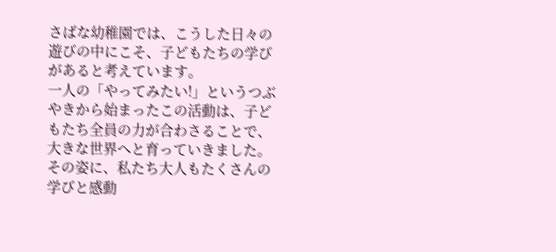さばな幼稚園では、こうした日々の遊びの中にこそ、子どもたちの学びがあると考えています。
一人の「やってみたい!」というつぶやきから始まったこの活動は、子どもたち全員の力が合わさることで、大きな世界へと育っていきました。
その姿に、私たち大人もたくさんの学びと感動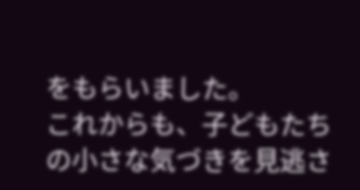をもらいました。
これからも、子どもたちの小さな気づきを見逃さ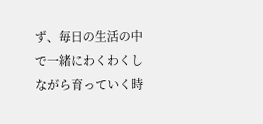ず、毎日の生活の中で一緒にわくわくしながら育っていく時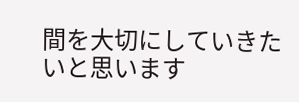間を大切にしていきたいと思います